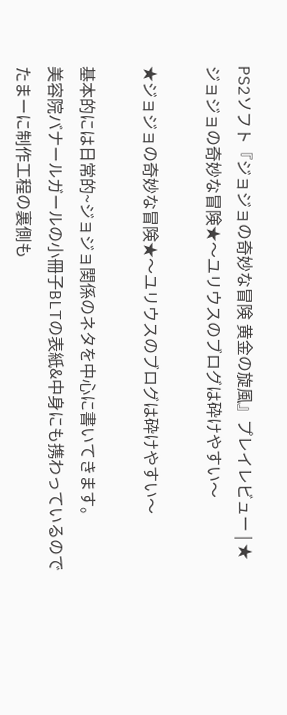PS2ソフト『ジョジョの奇妙な冒険 黄金の旋風』プレイレビュー | ★ジョジョの奇妙な冒険★〜ユリウスのブログは砕けやすい〜

★ジョジョの奇妙な冒険★〜ユリウスのブログは砕けやすい〜

基本的には日常的~ジョジョ関係のネタを中心に書いてきます。
美容院バナールガールの小冊子BLTの表紙&中身にも携わっているのでたまーに制作工程の裏側も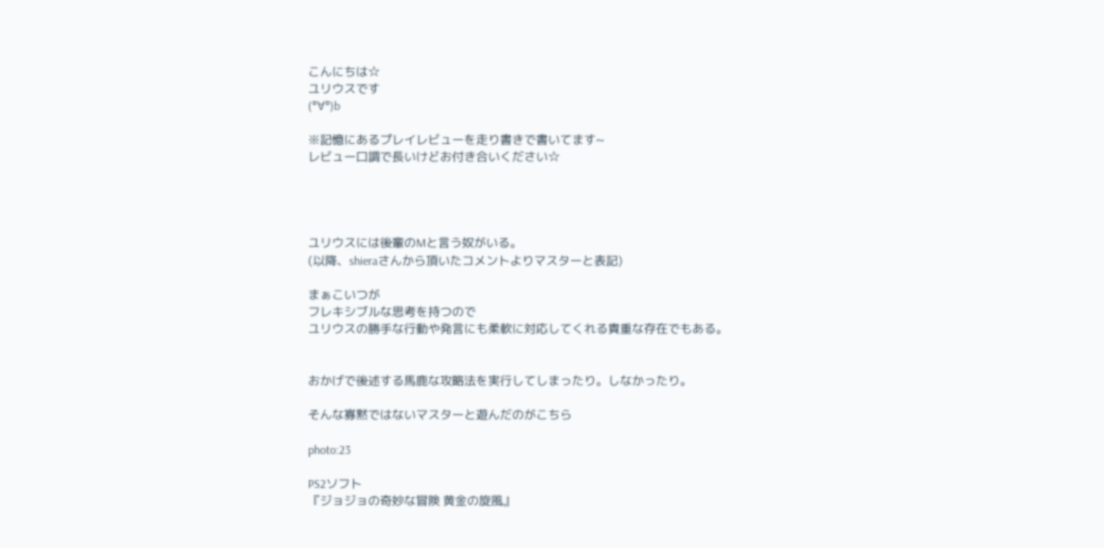こんにちは☆
ユリウスです
(°∀°)b

※記憶にあるプレイレビューを走り書きで書いてます~
レビュー口調で長いけどお付き合いください☆




ユリウスには後輩のMと言う奴がいる。
(以降、shieraさんから頂いたコメントよりマスターと表記)

まぁこいつが
フレキシブルな思考を持つので
ユリウスの勝手な行動や発言にも柔軟に対応してくれる貴重な存在でもある。


おかげで後述する馬鹿な攻略法を実行してしまったり。しなかったり。

そんな寡黙ではないマスターと遊んだのがこちら

photo:23

PS2ソフト
『ジョジョの奇妙な冒険 黄金の旋風』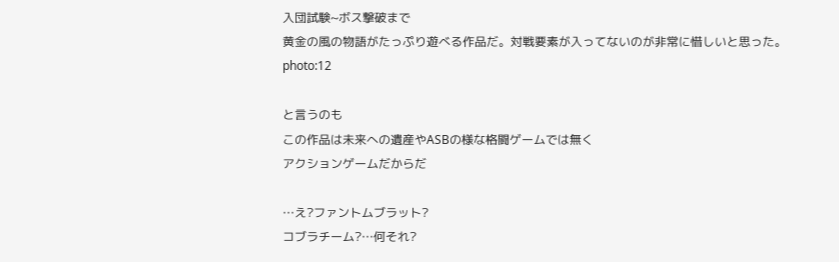入団試験~ボス撃破まで
黄金の風の物語がたっぷり遊べる作品だ。対戦要素が入ってないのが非常に惜しいと思った。
photo:12

と言うのも
この作品は未来への遺産やASBの様な格闘ゲームでは無く
アクションゲームだからだ

…え?ファントムブラット?
コブラチーム?…何それ?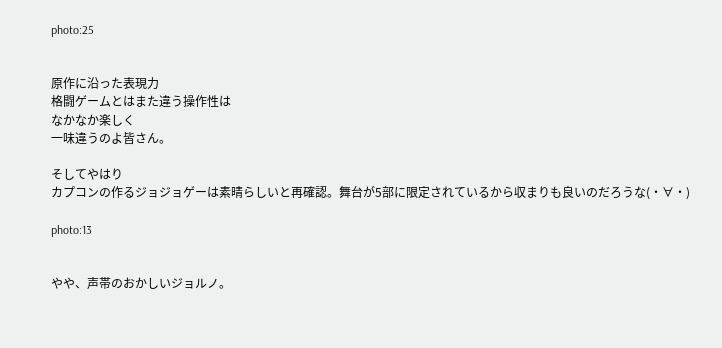photo:25


原作に沿った表現力
格闘ゲームとはまた違う操作性は
なかなか楽しく
一味違うのよ皆さん。

そしてやはり
カプコンの作るジョジョゲーは素晴らしいと再確認。舞台が5部に限定されているから収まりも良いのだろうな(・∀・)

photo:13


やや、声帯のおかしいジョルノ。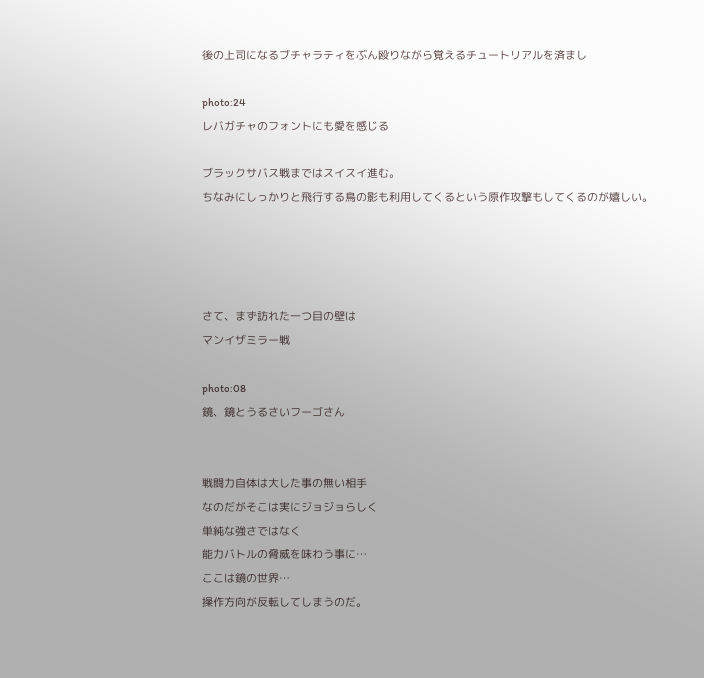後の上司になるブチャラティをぶん殴りながら覚えるチュートリアルを済まし

photo:24
レバガチャのフォントにも愛を感じる

ブラックサバス戦まではスイスイ進む。
ちなみにしっかりと飛行する鳥の影も利用してくるという原作攻撃もしてくるのが嬉しい。




さて、まず訪れた一つ目の壁は
マンイザミラー戦

photo:08
鏡、鏡とうるさいフーゴさん


戦闘力自体は大した事の無い相手
なのだがそこは実にジョジョらしく
単純な強さではなく
能力バトルの脅威を味わう事に…
ここは鏡の世界…
操作方向が反転してしまうのだ。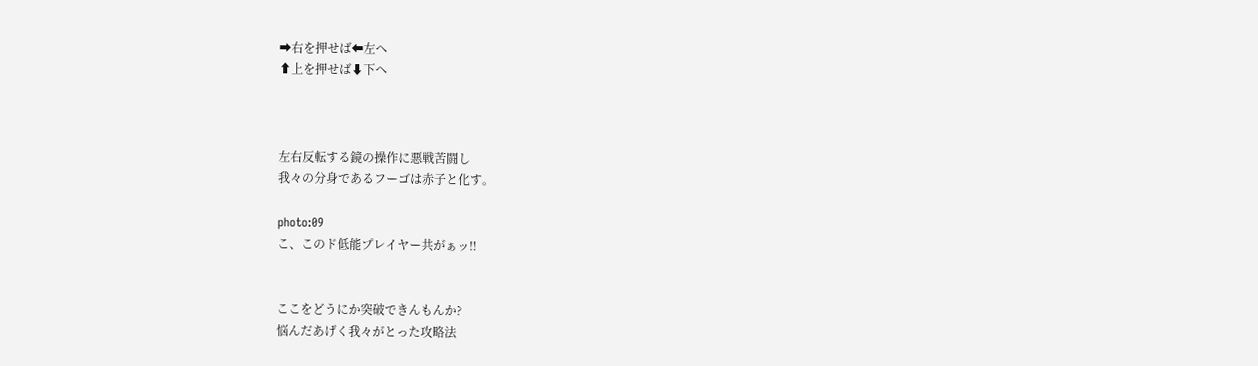➡右を押せば⬅左へ
⬆上を押せば⬇下へ



左右反転する鏡の操作に悪戦苦闘し
我々の分身であるフーゴは赤子と化す。

photo:09
こ、このド低能プレイヤー共がぁッ‼


ここをどうにか突破できんもんか?
悩んだあげく我々がとった攻略法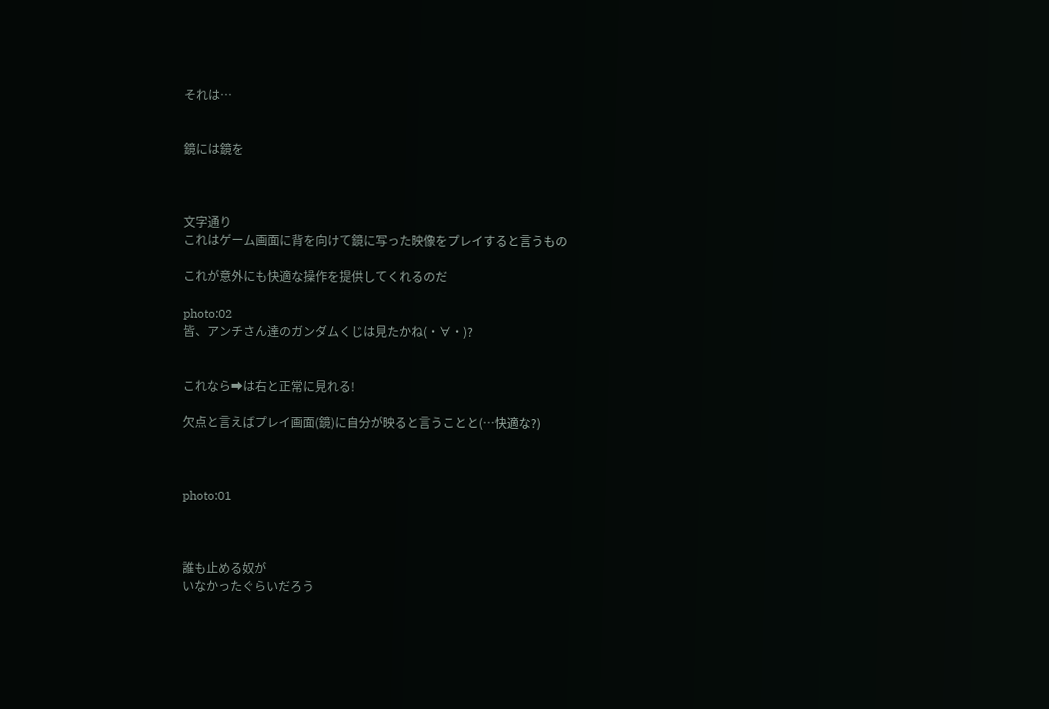それは…


鏡には鏡を



文字通り
これはゲーム画面に背を向けて鏡に写った映像をプレイすると言うもの

これが意外にも快適な操作を提供してくれるのだ

photo:02
皆、アンチさん達のガンダムくじは見たかね(・∀・)?


これなら➡は右と正常に見れる!

欠点と言えばプレイ画面(鏡)に自分が映ると言うことと(…快適な?)



photo:01



誰も止める奴が
いなかったぐらいだろう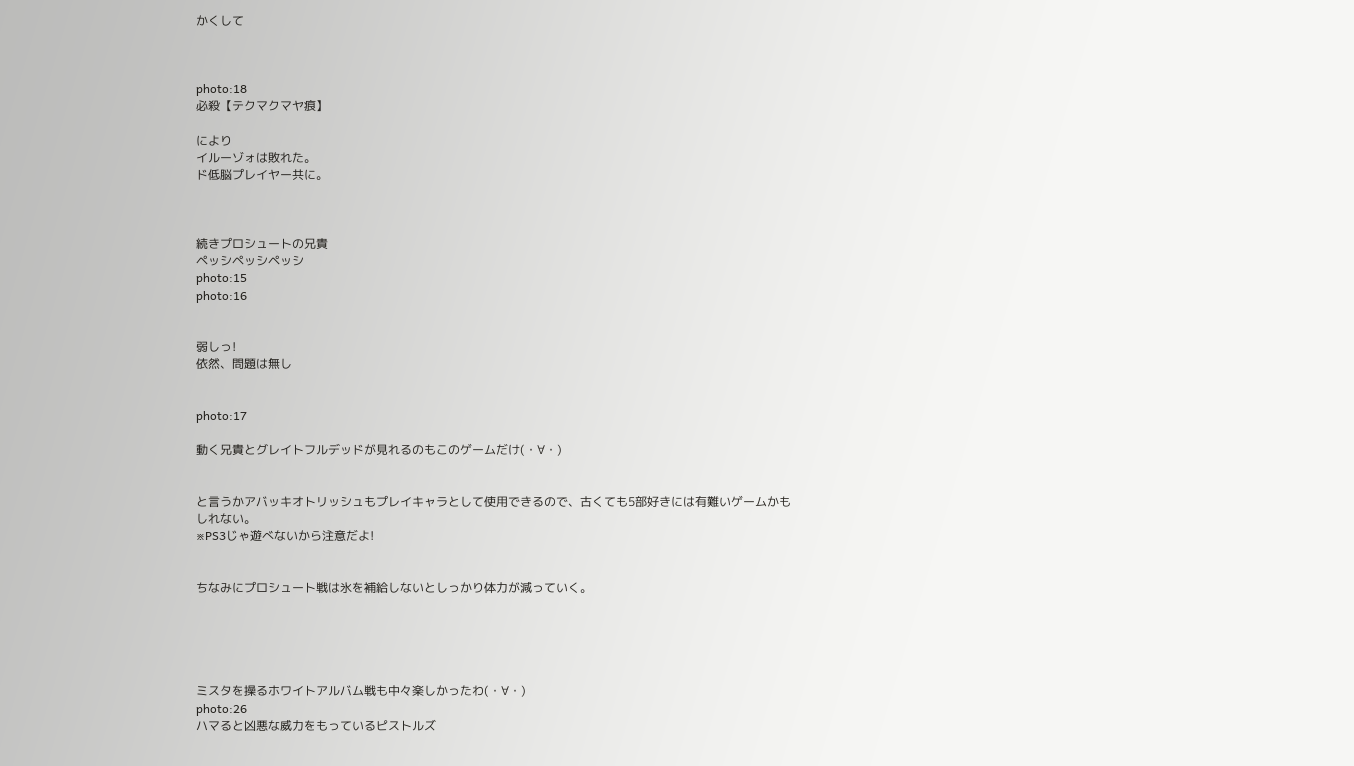かくして



photo:18
必殺【テクマクマヤ痕】

により
イルーゾォは敗れた。
ド低脳プレイヤー共に。



続きプロシュートの兄貴
ペッシペッシペッシ
photo:15
photo:16


弱しっ!
依然、問題は無し


photo:17

動く兄貴とグレイトフルデッドが見れるのもこのゲームだけ(・∀・)


と言うかアバッキオトリッシュもプレイキャラとして使用できるので、古くても5部好きには有難いゲームかもしれない。
※PS3じゃ遊べないから注意だよ!


ちなみにプロシュート戦は氷を補給しないとしっかり体力が減っていく。





ミスタを操るホワイトアルバム戦も中々楽しかったわ(・∀・)
photo:26
ハマると凶悪な威力をもっているピストルズ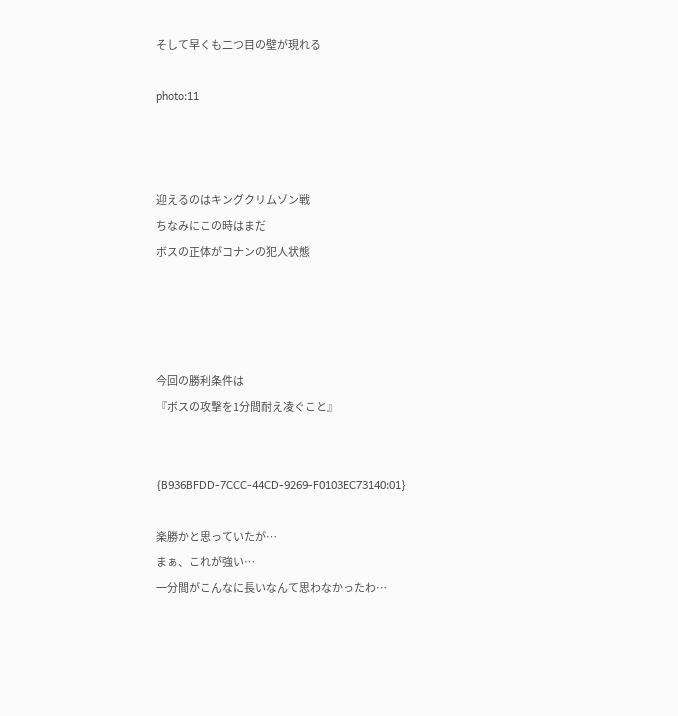そして早くも二つ目の壁が現れる

photo:11



迎えるのはキングクリムゾン戦
ちなみにこの時はまだ
ボスの正体がコナンの犯人状態




今回の勝利条件は
『ボスの攻撃を1分間耐え凌ぐこと』


{B936BFDD-7CCC-44CD-9269-F0103EC73140:01}

楽勝かと思っていたが…
まぁ、これが強い…
一分間がこんなに長いなんて思わなかったわ…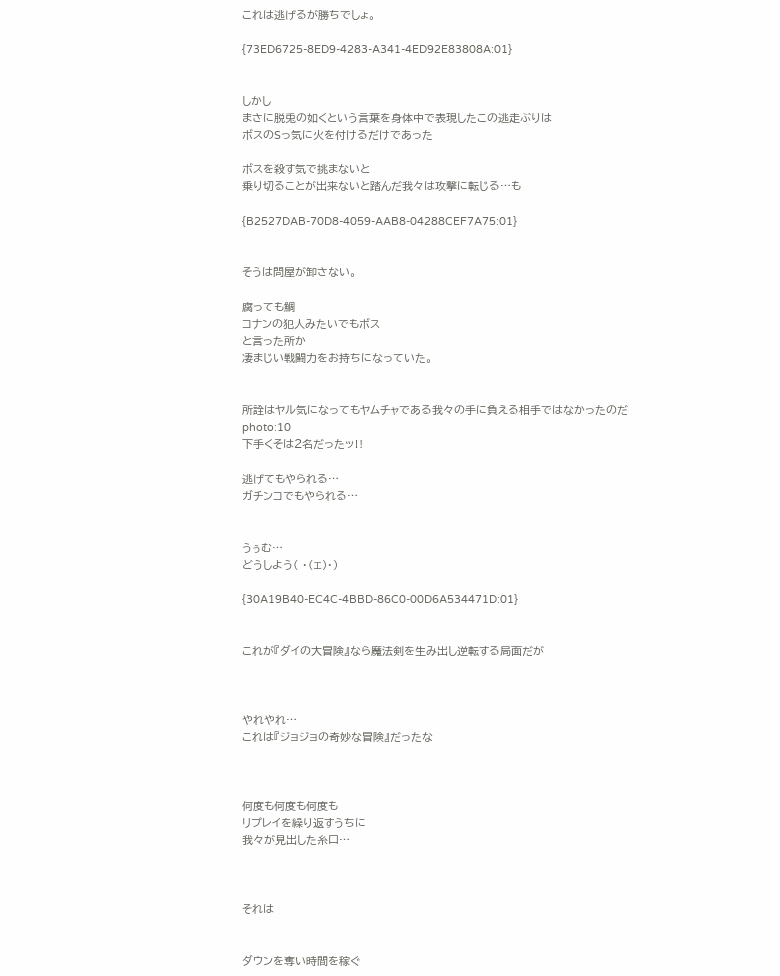これは逃げるが勝ちでしょ。

{73ED6725-8ED9-4283-A341-4ED92E83808A:01}


しかし
まさに脱兎の如くという言葉を身体中で表現したこの逃走ぶりは
ボスのSっ気に火を付けるだけであった

ボスを殺す気で挑まないと
乗り切ることが出来ないと踏んだ我々は攻撃に転じる…も

{B2527DAB-70D8-4059-AAB8-04288CEF7A75:01}


そうは問屋が卸さない。

腐っても鯛
コナンの犯人みたいでもボス
と言った所か
凄まじい戦闘力をお持ちになっていた。


所詮はヤル気になってもヤムチャである我々の手に負える相手ではなかったのだ
photo:10
下手くそは2名だったッ‼

逃げてもやられる…
ガチンコでもやられる…


うぅむ…
どうしよう( ・(ェ)・)

{30A19B40-EC4C-4BBD-86C0-00D6A534471D:01}


これが『ダイの大冒険』なら魔法剣を生み出し逆転する局面だが



やれやれ…
これは『ジョジョの奇妙な冒険』だったな



何度も何度も何度も
リプレイを繰り返すうちに
我々が見出した糸口…



それは


ダウンを奪い時間を稼ぐ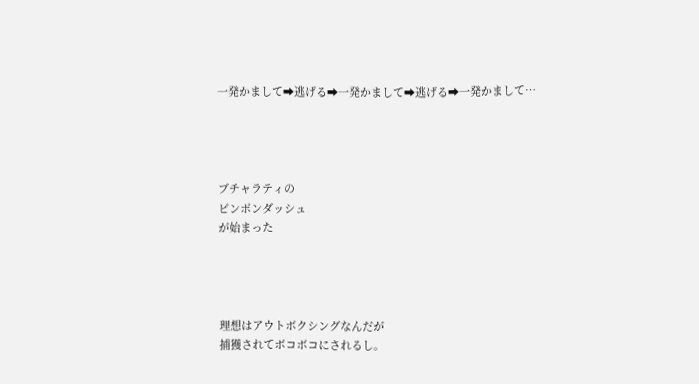一発かまして➡逃げる➡一発かまして➡逃げる➡一発かまして…




ブチャラティの
ピンポンダッシュ
が始まった




理想はアウトボクシングなんだが
捕獲されてボコボコにされるし。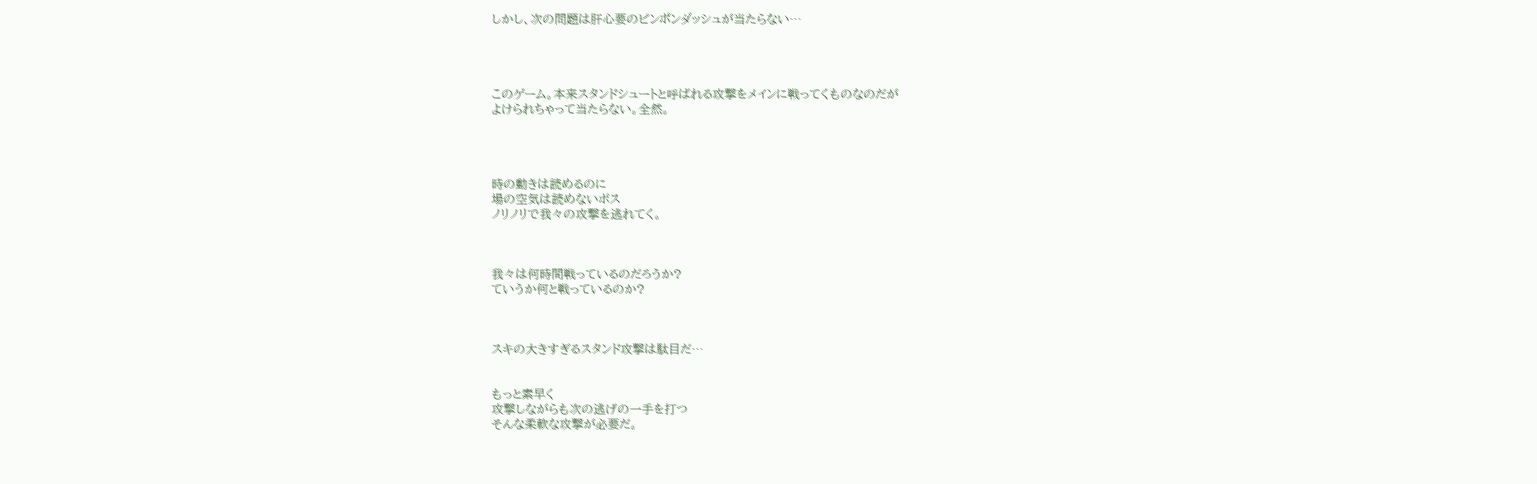しかし、次の問題は肝心要のピンポンダッシュが当たらない…




このゲーム。本来スタンドシュートと呼ばれる攻撃をメインに戦ってくものなのだが
よけられちゃって当たらない。全然。




時の動きは読めるのに
場の空気は読めないボス
ノリノリで我々の攻撃を逃れてく。



我々は何時間戦っているのだろうか?
ていうか何と戦っているのか?



スキの大きすぎるスタンド攻撃は駄目だ…


もっと素早く
攻撃しながらも次の逃げの一手を打つ
そんな柔軟な攻撃が必要だ。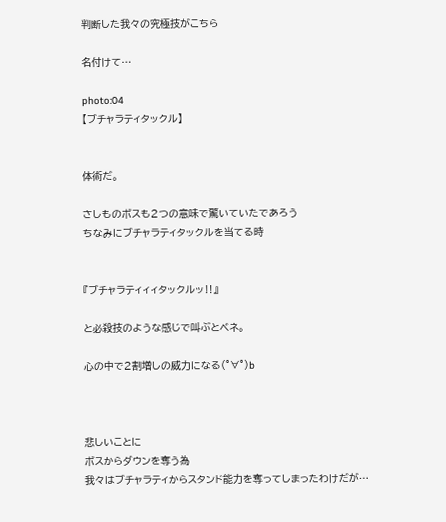判断した我々の究極技がこちら

名付けて…

photo:04
【ブチャラティタックル】


体術だ。

さしものボスも2つの意味で驚いていたであろう
ちなみにブチャラティタックルを当てる時


『ブチャラティィィタックルッ‼』

と必殺技のような感じで叫ぶとベネ。

心の中で2割増しの威力になる(°∀°)b



悲しいことに
ボスからダウンを奪う為
我々はブチャラティからスタンド能力を奪ってしまったわけだが…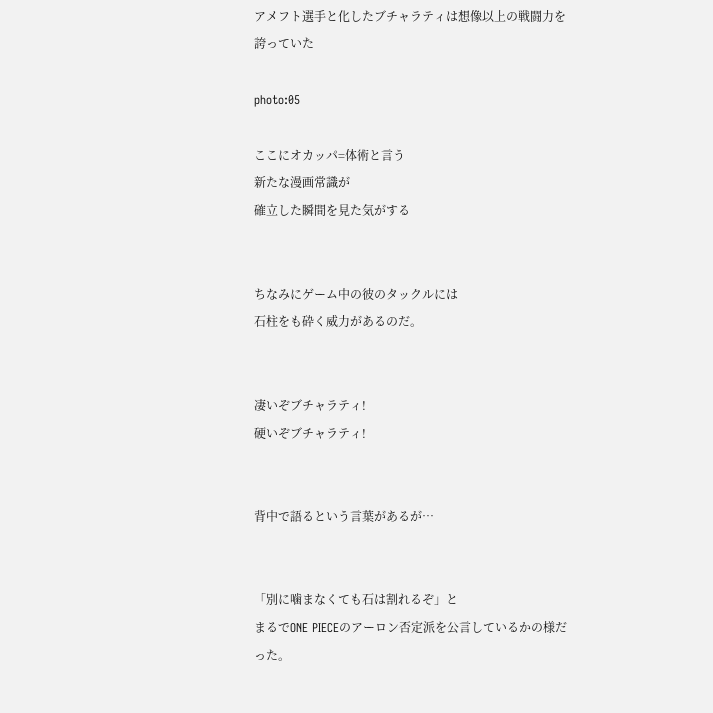アメフト選手と化したブチャラティは想像以上の戦闘力を誇っていた

photo:05

ここにオカッパ=体術と言う
新たな漫画常識が
確立した瞬間を見た気がする


ちなみにゲーム中の彼のタックルには
石柱をも砕く威力があるのだ。


凄いぞブチャラティ!
硬いぞブチャラティ!


背中で語るという言葉があるが…


「別に噛まなくても石は割れるぞ」と
まるでONE PIECEのアーロン否定派を公言しているかの様だった。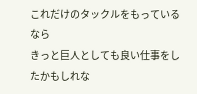これだけのタックルをもっているなら
きっと巨人としても良い仕事をしたかもしれな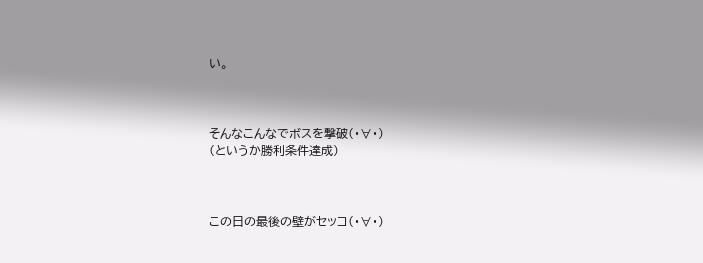い。



そんなこんなでボスを撃破(・∀・)
(というか勝利条件達成)



この日の最後の壁がセッコ(・∀・)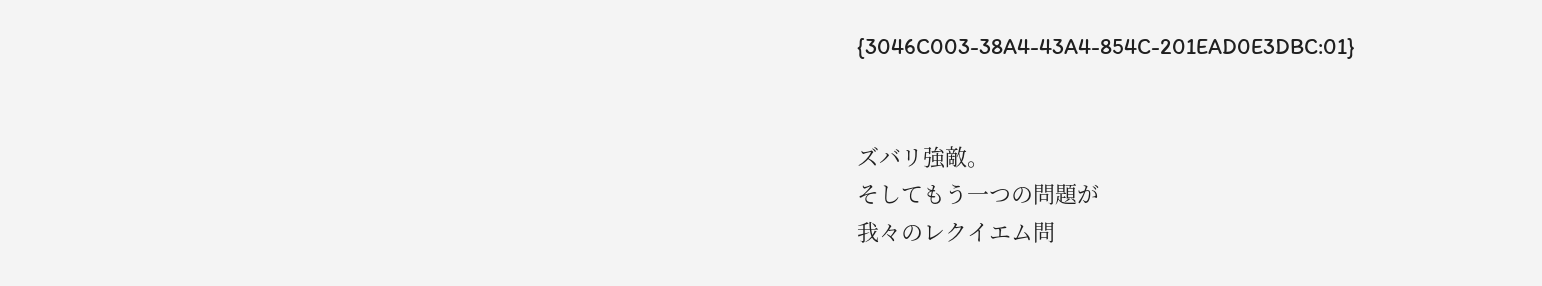{3046C003-38A4-43A4-854C-201EAD0E3DBC:01}


ズバリ強敵。
そしてもう一つの問題が
我々のレクイエム問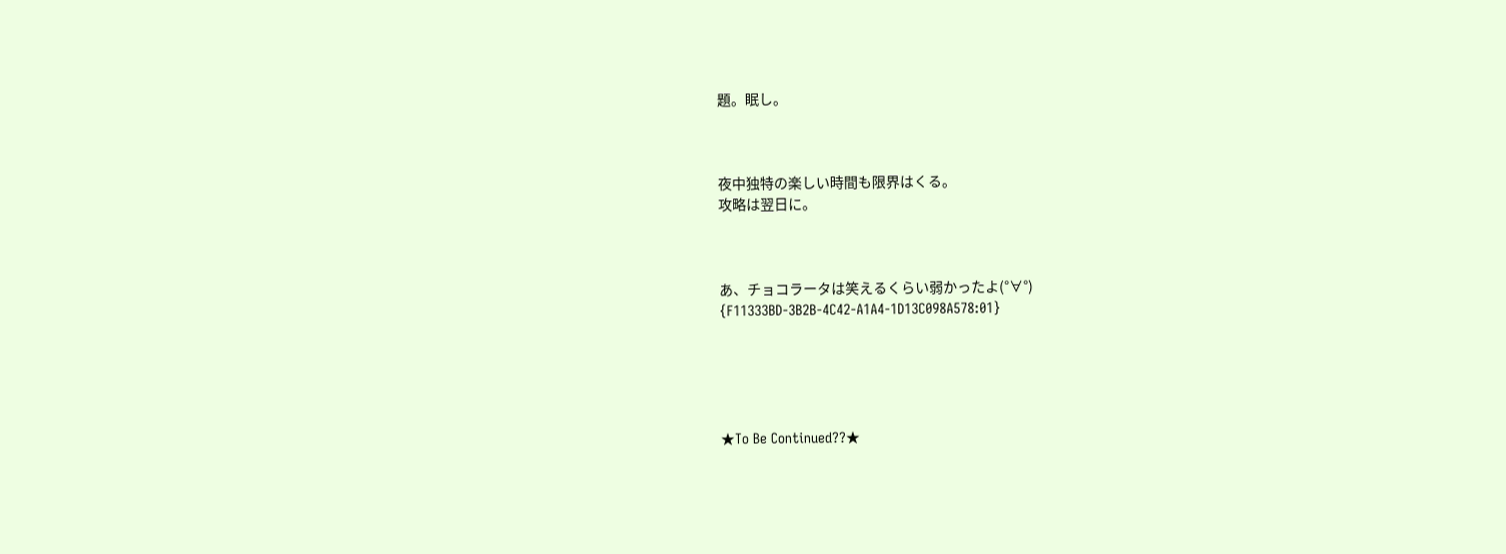題。眠し。



夜中独特の楽しい時間も限界はくる。
攻略は翌日に。



あ、チョコラータは笑えるくらい弱かったよ(°∀°)
{F11333BD-3B2B-4C42-A1A4-1D13C098A578:01}





★To Be Continued??★